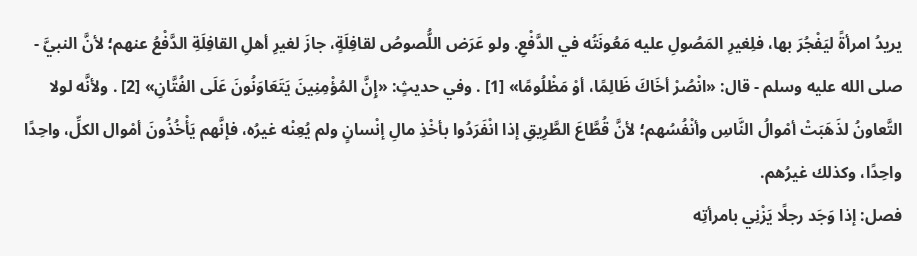يريدُ امرأةً ليَفْجُرَ بها، فلِغيرِ المَصُولِ عليه مَعُونَتُه في الدَّفْعِ. ولو عَرَض اللُّصوصُ لقافِلَةٍ، جازَ لغيرِ أهلِ القافِلَةِ الدَّفْعُ عنهم؛ لأنَّ النبيَّ - صلى الله عليه وسلم - قال: «انْصُرْ أخَاكَ ظَالِمًا، أوْ مَظْلُومًا» [1] . وفي حديثٍ: «إِنَّ المُؤْمِنِينَ يَتَعَاوَنُونَ عَلَى الفُتَّانِ» [2] . ولأنَّه لولا التَّعاونُ لذَهَبَتْ أمْوالُ النَّاسِ وأنْفُسُهم؛ لأنَّ قُطَّاعَ الطَّرِيقِ إذا انْفَرَدُوا بأخْذِ مالِ إنْسانٍ ولم يُعِنْه غيرُه، فإنَّهم يَأْخُذُونَ أمْوال الكلِّ، واحِدًا واحِدًا، وكذلك غيرُهم.
فصل: إذا وَجَد رجلًا يَزْنِي بامرأتِه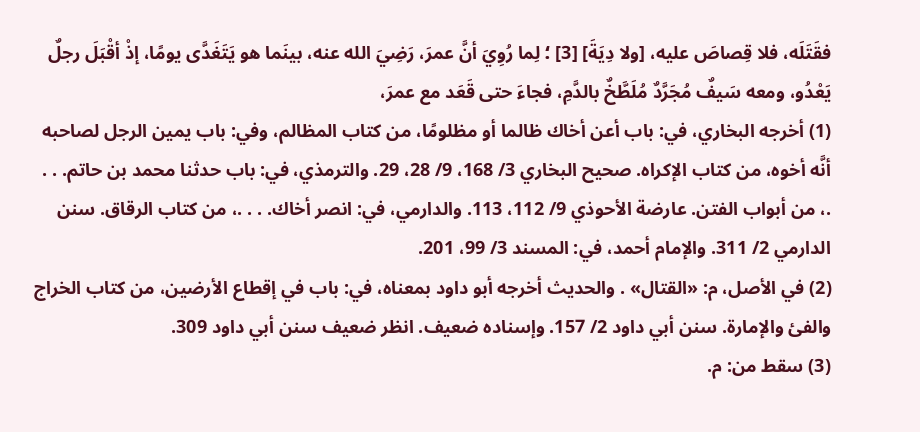فقَتَلَه، فلا قِصاصَ عليه، [ولا دِيَةَ] [3] ؛ لِما رُوِيَ أنَّ عمرَ، رَضِيَ الله عنه، بينَما هو يَتَغَدَّى يومًا، إذْ أقْبَلَ رجلٌ يَعْدُو، ومعه سَيفٌ مُجَرَّدٌ مُلَطَّخٌ بالدَّمِ، فجاءَ حتى قَعَد مع عمرَ،
(1) أخرجه البخاري، في: باب أعن أخاك ظالما أو مظلومًا، من كتاب المظالم، وفي: باب يمين الرجل لصاحبه أنَّه أخوه، من كتاب الإكراه. صحيح البخاري 3/ 168، 9/ 28، 29. والترمذي، في: باب حدثنا محمد بن حاتم. . . .، من أبواب الفتن. عارضة الأحوذي 9/ 112، 113. والدارمي، في: انصر أخاك. . . .، من كتاب الرقاق. سنن الدارمي 2/ 311. والإمام أحمد، في: المسند 3/ 99، 201.
(2) في الأصل، م: «القتال» . والحديث أخرجه أبو داود بمعناه، في: باب في إقطاع الأرضين، من كتاب الخراج والفئ والإمارة. سنن أبي داود 2/ 157. وإسناده ضعيف. انظر ضعيف سنن أبي داود 309.
(3) سقط من: م.